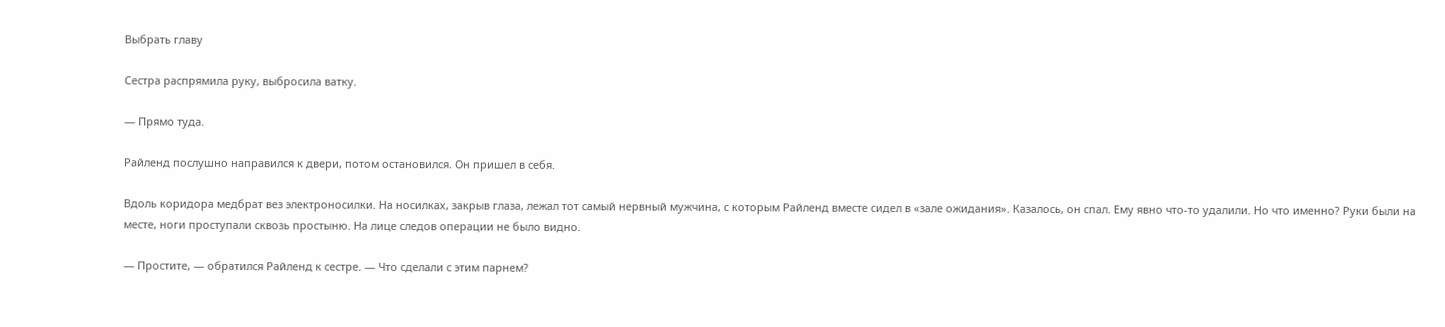Выбрать главу

Сестра распрямила руку, выбросила ватку.

— Прямо туда.

Райленд послушно направился к двери, потом остановился. Он пришел в себя.

Вдоль коридора медбрат вез электроносилки. На носилках, закрыв глаза, лежал тот самый нервный мужчина, с которым Райленд вместе сидел в «зале ожидания». Казалось, он спал. Ему явно что-то удалили. Но что именно? Руки были на месте, ноги проступали сквозь простыню. На лице следов операции не было видно.

— Простите, — обратился Райленд к сестре. — Что сделали с этим парнем?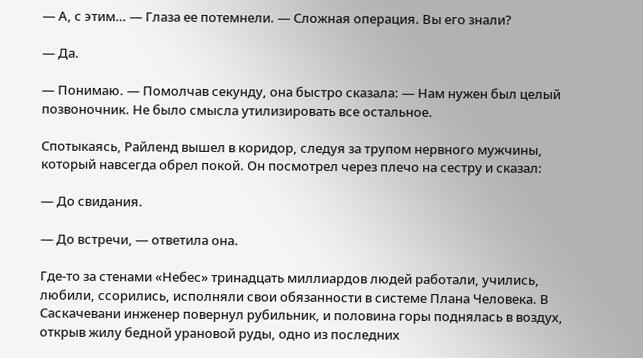— А, с этим… — Глаза ее потемнели. — Сложная операция. Вы его знали?

— Да.

— Понимаю. — Помолчав секунду, она быстро сказала: — Нам нужен был целый позвоночник. Не было смысла утилизировать все остальное.

Спотыкаясь, Райленд вышел в коридор, следуя за трупом нервного мужчины, который навсегда обрел покой. Он посмотрел через плечо на сестру и сказал:

— До свидания.

— До встречи, — ответила она.

Где-то за стенами «Небес» тринадцать миллиардов людей работали, учились, любили, ссорились, исполняли свои обязанности в системе Плана Человека. В Саскачевани инженер повернул рубильник, и половина горы поднялась в воздух, открыв жилу бедной урановой руды, одно из последних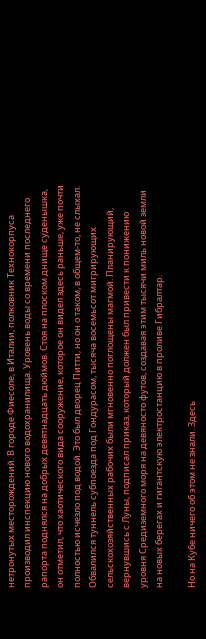нетронутых месторождений. В городе Фиесоле, в Италии, полковник Технокорпуса производил инспекцию нового водохранилища. Уровень воды со времени последнего рапорта поднялся на добрых девятнадцать дюймов. Стоя на плоском днище суденышка, он отметил, что хаотического вида сооружение, которое он видел здесь раньше, уже почти полностью исчезло под водой. Это был дворец Питти, но он о таком, в общем-то, не слыхал. Обвалился туннель субпоезда под Гондурасом, тысяча восемьсот мигрирующих сельскохозяйственных рабочих были мгновенно поглощены магмой. Планирующий, вернувшись с Луны, подписал приказ, который должен был привести к понижению уровня Средиземного моря на девяносто футов, создавая этим тысячи миль новой земли на новых берегах и гигантскую электростанцию в проливе Гибралтар.

Но на Кубе ничего об этом не знали. Здесь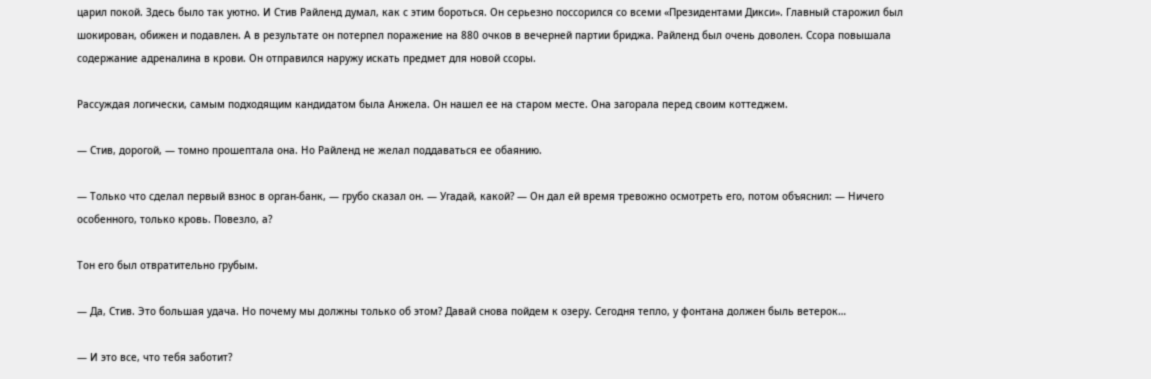царил покой. Здесь было так уютно. И Стив Райленд думал, как с этим бороться. Он серьезно поссорился со всеми «Президентами Дикси». Главный старожил был шокирован, обижен и подавлен. А в результате он потерпел поражение на 880 очков в вечерней партии бриджа. Райленд был очень доволен. Ссора повышала содержание адреналина в крови. Он отправился наружу искать предмет для новой ссоры.

Рассуждая логически, самым подходящим кандидатом была Анжела. Он нашел ее на старом месте. Она загорала перед своим коттеджем.

— Стив, дорогой, — томно прошептала она. Но Райленд не желал поддаваться ее обаянию.

— Только что сделал первый взнос в орган-банк, — грубо сказал он. — Угадай, какой? — Он дал ей время тревожно осмотреть его, потом объяснил: — Ничего особенного, только кровь. Повезло, а?

Тон его был отвратительно грубым.

— Да, Стив. Это большая удача. Но почему мы должны только об этом? Давай снова пойдем к озеру. Сегодня тепло, у фонтана должен быль ветерок…

— И это все, что тебя заботит?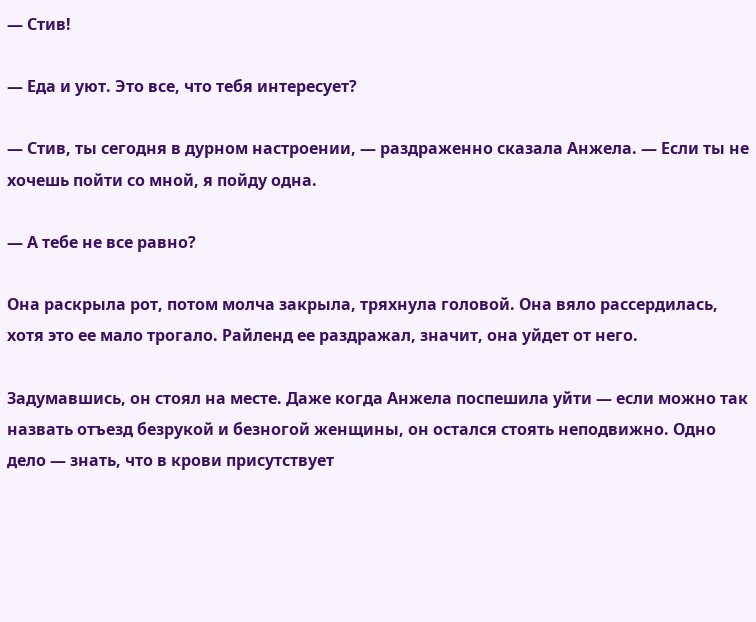— Стив!

— Еда и уют. Это все, что тебя интересует?

— Стив, ты сегодня в дурном настроении, — раздраженно сказала Анжела. — Если ты не хочешь пойти со мной, я пойду одна.

— А тебе не все равно?

Она раскрыла рот, потом молча закрыла, тряхнула головой. Она вяло рассердилась, хотя это ее мало трогало. Райленд ее раздражал, значит, она уйдет от него.

Задумавшись, он стоял на месте. Даже когда Анжела поспешила уйти — если можно так назвать отъезд безрукой и безногой женщины, он остался стоять неподвижно. Одно дело — знать, что в крови присутствует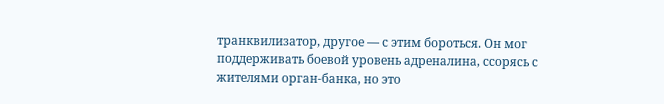транквилизатор, другое — с этим бороться. Он мог поддерживать боевой уровень адреналина, ссорясь с жителями орган-банка, но это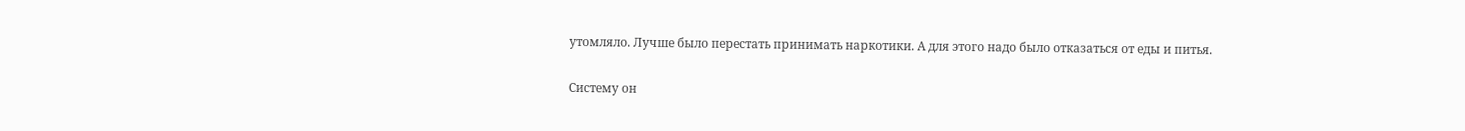утомляло. Лучше было перестать принимать наркотики. А для этого надо было отказаться от еды и питья.

Систему он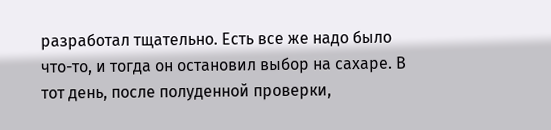разработал тщательно. Есть все же надо было что-то, и тогда он остановил выбор на сахаре. В тот день, после полуденной проверки,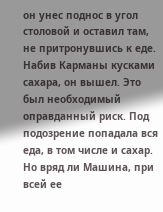он унес поднос в угол столовой и оставил там, не притронувшись к еде. Набив Карманы кусками сахара, он вышел. Это был необходимый оправданный риск. Под подозрение попадала вся еда, в том числе и сахар. Но вряд ли Машина, при всей ее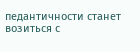педантичности станет возиться с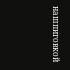нашпиговкой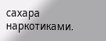сахара наркотиками.